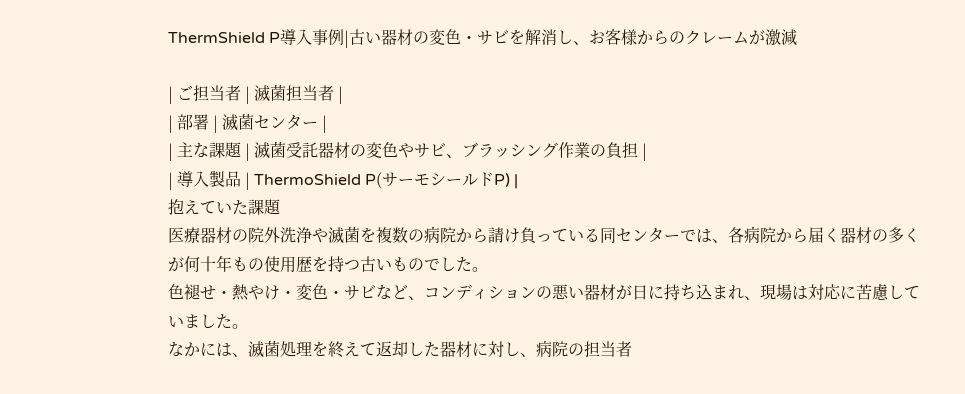ThermShield P導入事例|古い器材の変色・サビを解消し、お客様からのクレームが激減

| ご担当者 | 滅菌担当者 |
| 部署 | 滅菌センター |
| 主な課題 | 滅菌受託器材の変色やサビ、ブラッシング作業の負担 |
| 導入製品 | ThermoShield P(サーモシールドP) |
抱えていた課題
医療器材の院外洗浄や滅菌を複数の病院から請け負っている同センターでは、各病院から届く器材の多くが何十年もの使用歴を持つ古いものでした。
色褪せ・熱やけ・変色・サビなど、コンディションの悪い器材が日に持ち込まれ、現場は対応に苦慮していました。
なかには、滅菌処理を終えて返却した器材に対し、病院の担当者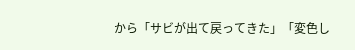から「サビが出て戻ってきた」「変色し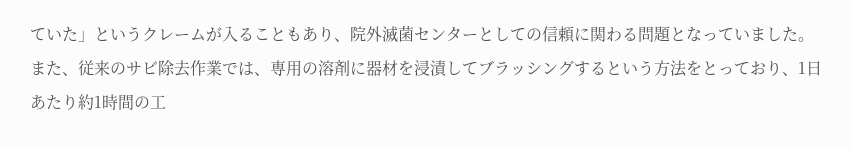ていた」というクレームが入ることもあり、院外滅菌センターとしての信頼に関わる問題となっていました。
また、従来のサビ除去作業では、専用の溶剤に器材を浸漬してブラッシングするという方法をとっており、1日あたり約1時間の工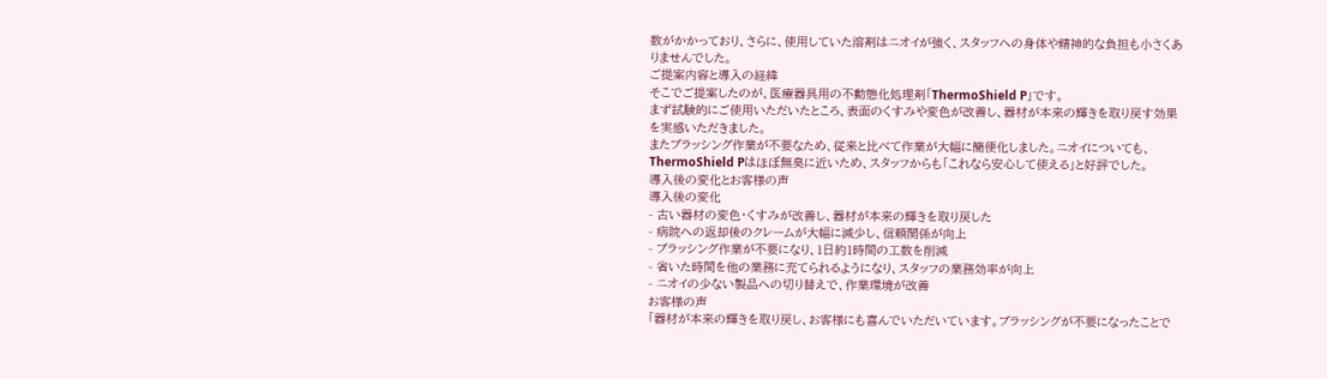数がかかっており、さらに、使用していた溶剤はニオイが強く、スタッフへの身体や精神的な負担も小さくありませんでした。
ご提案内容と導入の経緯
そこでご提案したのが、医療器具用の不動態化処理剤「ThermoShield P」です。
まず試験的にご使用いただいたところ、表面のくすみや変色が改善し、器材が本来の輝きを取り戻す効果を実感いただきました。
またブラッシング作業が不要なため、従来と比べて作業が大幅に簡便化しました。ニオイについても、ThermoShield Pはほぼ無臭に近いため、スタッフからも「これなら安心して使える」と好評でした。
導入後の変化とお客様の声
導入後の変化
- 古い器材の変色・くすみが改善し、器材が本来の輝きを取り戻した
- 病院への返却後のクレームが大幅に減少し、信頼関係が向上
- ブラッシング作業が不要になり、1日約1時間の工数を削減
- 省いた時間を他の業務に充てられるようになり、スタッフの業務効率が向上
- ニオイの少ない製品への切り替えで、作業環境が改善
お客様の声
「器材が本来の輝きを取り戻し、お客様にも喜んでいただいています。ブラッシングが不要になったことで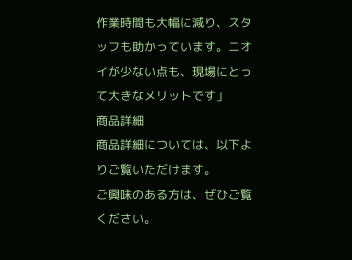作業時間も大幅に減り、スタッフも助かっています。ニオイが少ない点も、現場にとって大きなメリットです」
商品詳細
商品詳細については、以下よりご覧いただけます。
ご興味のある方は、ぜひご覧ください。